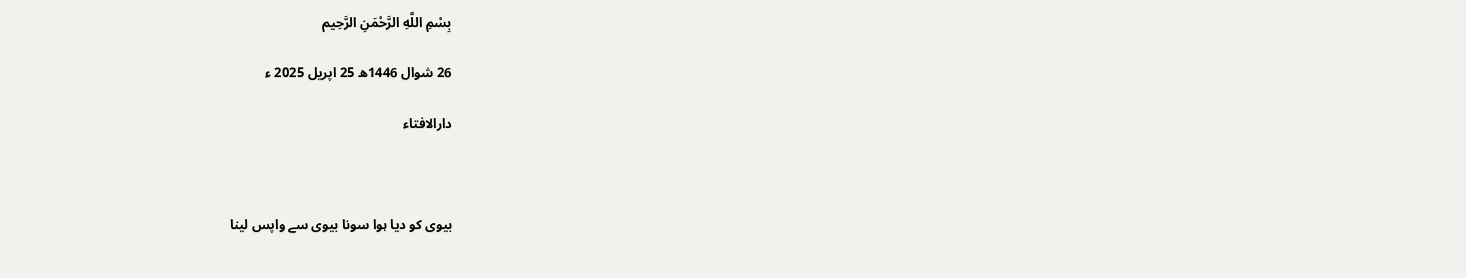بِسْمِ اللَّهِ الرَّحْمَنِ الرَّحِيم

26 شوال 1446ھ 25 اپریل 2025 ء

دارالافتاء



بیوی کو دیا ہوا سونا بیوی سے واپس لینا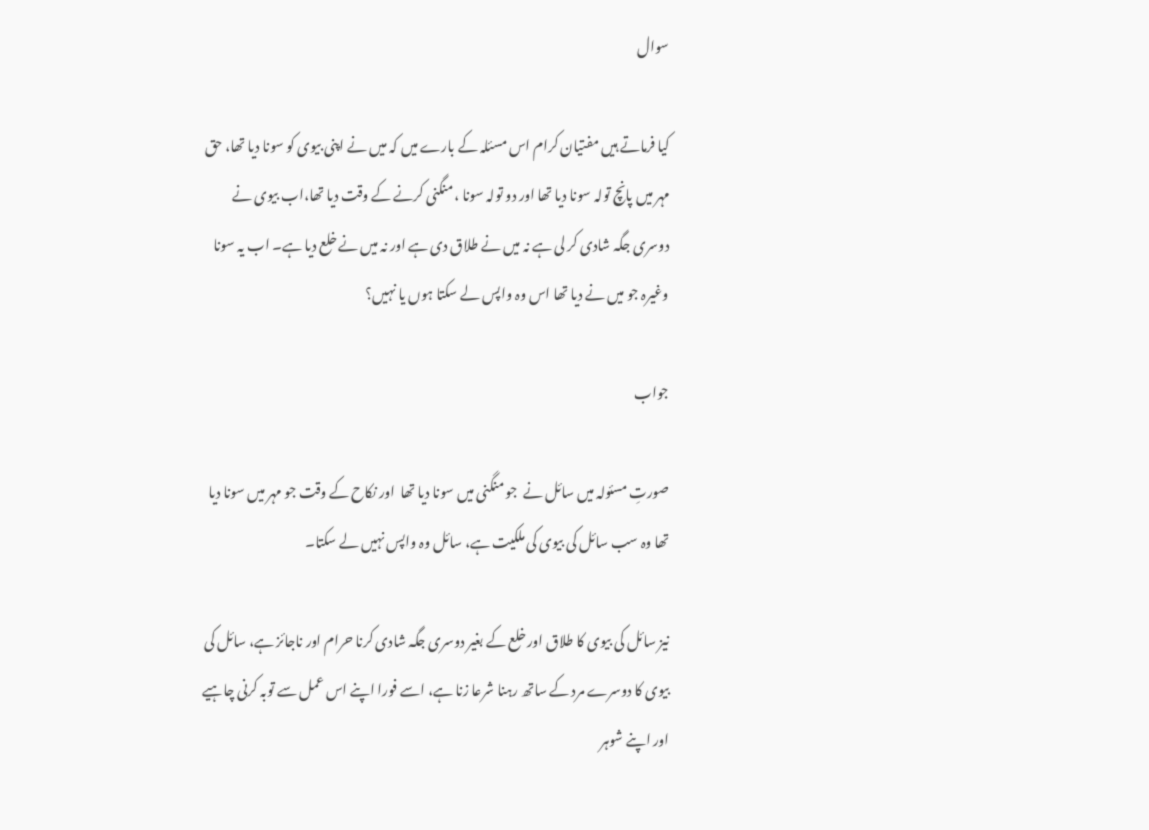سوال

کیا فرماتے ہیں مفتیان کرام اس مسئلہ کے بارے میں کہ میں نے اپنی بیوی کو سونا دیا تھا، حق مہر میں پانچ تولہ سونا دیا تھا اور دو تولہ سونا ،منگنی کرنے کے وقت دیا تھا،اب بیوی نے دوسری جگہ شادی کر لی ہے نہ میں نے طلاق دی ہے اور نہ میں نے خلع دیا ہے۔ اب یہ سونا وغیرہ جو میں نے دیا تھا اس وہ واپس لے سکتا ہوں یا نہیں؟

جواب

صورتِ مسئولہ میں سائل نے  جو منگنی میں سونا دیا تھا  اور نکاح کے وقت جو مہر میں سونا دیا تھا وہ سب سائل کی بیوی کی ملکیت ہے، سائل وہ واپس نہیں لے سکتا۔

نیز سائل کی بیوی کا طلاق اور خلع کے بغیر دوسری جگہ شادی کرنا حرام اور ناجائز ہے، سائل کی بیوی کا دوسرے مرد کے ساتھ رہنا شرعا زنا ہے، اسے فورا اپنے اس عمل سے توبہ کرنی چاہیے اور اپنے شوہر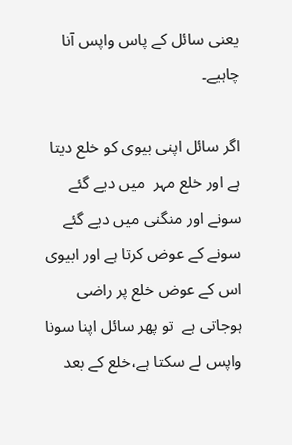یعنی سائل کے پاس واپس آنا چاہیے۔

اگر سائل اپنی بیوی کو خلع دیتا ہے اور خلع مہر  میں دیے گئے سونے اور منگنی میں دیے گئے سونے کے عوض کرتا ہے اور ابیوی اس کے عوض خلع پر راضی ہوجاتی ہے  تو پھر سائل اپنا سونا واپس لے سکتا ہے،خلع کے بعد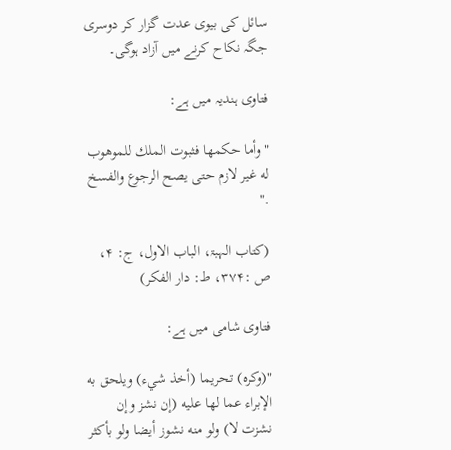سائل کی بیوی عدت گزار کر دوسری جگہ نکاح کرنے میں آزاد ہوگی۔

فتاوی ہندیہ میں ہے:

"وأما حكمها فثبوت الملك للموهوب له غير لازم حتى يصح الرجوع والفسخ ."

(کتاب الہبۃ، الباب الاول، ج: ۴، ص :۳۷۴، ط: دار الفکر)

فتاوی شامی میں ہے:

"(وكره) تحريما (أخذ شيء) ويلحق به الإبراء عما لها عليه (إن نشز وإن نشزت لا) ولو منه نشوز أيضا ولو بأكثر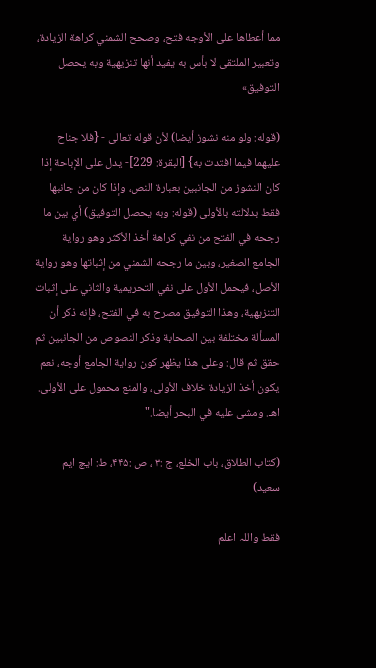مما أعطاها على الأوجه فتح، وصحح الشمني كراهة الزيادة، وتعبير الملتقى لا بأس به يفيد أنها تنزيهية وبه يحصل التوفيق»

(قوله: ولو منه نشوز أيضا) لأن قوله تعالى - {فلا جناح عليهما فيما افتدت به} [البقرة: 229]- يدل على الإباحة إذا كان النشوز من الجانبين بعبارة النص، وإذا كان من جانبها فقط بدلالته بالأولى (قوله: وبه يحصل التوفيق) أي بين ما رجحه في الفتح من نفي كراهة أخذ الأكثر وهو رواية الجامع الصغير، وبين ما رجحه الشمني من إثباتها وهو رواية الأصل، فيحمل الأول على نفي التحريمية والثاني على إثبات التنزيهية، وهذا التوفيق مصرح به في الفتح، فإنه ذكر أن المسألة مختلفة بين الصحابة وذكر النصوص من الجانبين ثم حقق ثم قال: وعلى هذا يظهر كون رواية الجامع أوجه، نعم يكون أخذ الزيادة خلاف الأولى، والمنع محمول على الأولى. اهـ. ومشى عليه في البحر أيضا."

(کتاب الطلاق، باب الخلع، ج :۳ ، ص :۴۴۵، ط: ایچ ایم سعید)

فقط واللہ اعلم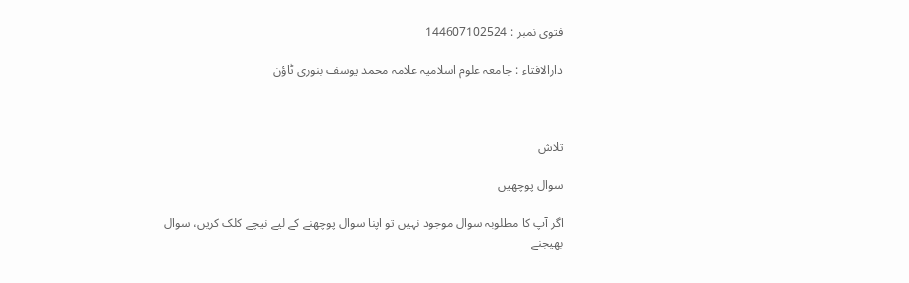فتوی نمبر : 144607102524

دارالافتاء : جامعہ علوم اسلامیہ علامہ محمد یوسف بنوری ٹاؤن



تلاش

سوال پوچھیں

اگر آپ کا مطلوبہ سوال موجود نہیں تو اپنا سوال پوچھنے کے لیے نیچے کلک کریں، سوال بھیجنے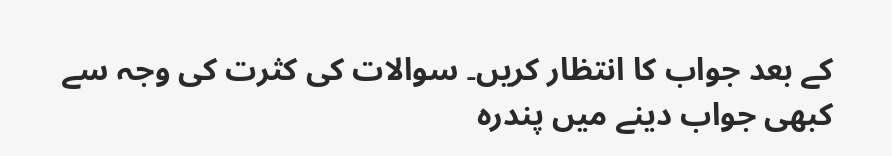کے بعد جواب کا انتظار کریں۔ سوالات کی کثرت کی وجہ سے کبھی جواب دینے میں پندرہ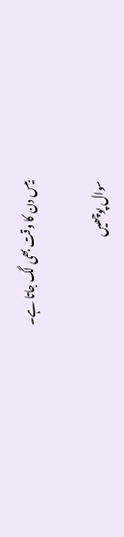بیس دن کا وقت بھی لگ جاتا ہے۔

سوال پوچھیں